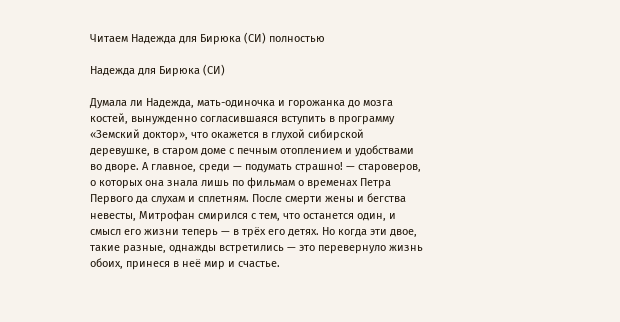Читаем Надежда для Бирюка (СИ) полностью

Надежда для Бирюка (СИ)

Думала ли Надежда, мать-одиночка и горожанка до мозга костей, вынужденно согласившаяся вступить в программу «Земский доктор», что окажется в глухой сибирской деревушке, в старом доме с печным отоплением и удобствами во дворе. А главное, среди — подумать страшно! — староверов, о которых она знала лишь по фильмам о временах Петра Первого да слухам и сплетням. После смерти жены и бегства невесты, Митрофан смирился с тем, что останется один, и смысл его жизни теперь — в трёх его детях. Но когда эти двое, такие разные, однажды встретились — это перевернуло жизнь обоих, принеся в неё мир и счастье.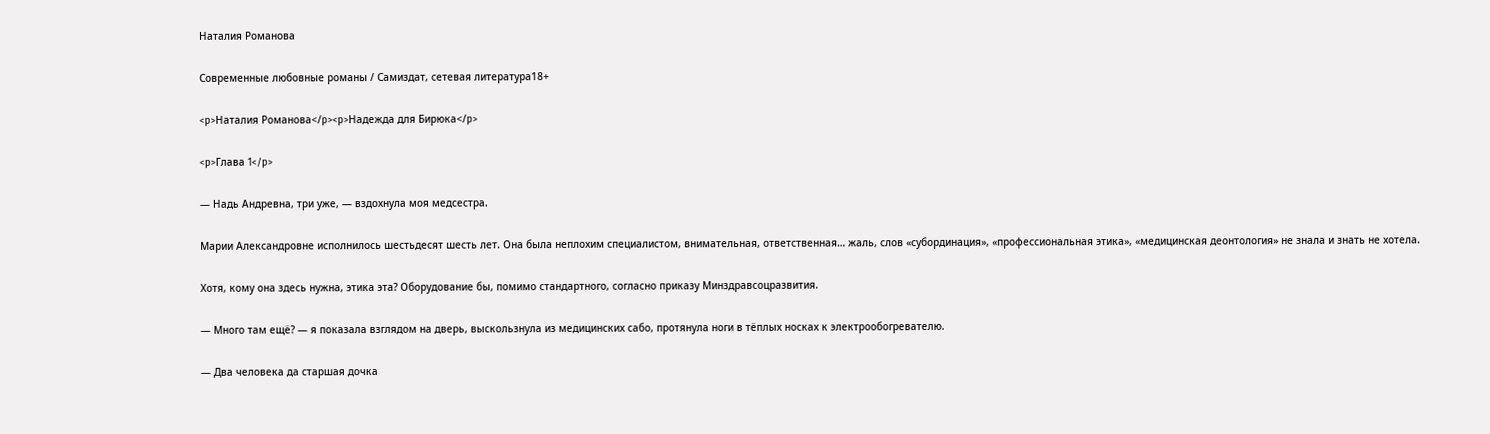Наталия Романова

Современные любовные романы / Самиздат, сетевая литература18+

<p>Наталия Романова</p><p>Надежда для Бирюка</p>

<p>Глава 1</p>

— Надь Андревна, три уже, — вздохнула моя медсестра.

Марии Александровне исполнилось шестьдесят шесть лет. Она была неплохим специалистом, внимательная, ответственная… жаль, слов «субординация», «профессиональная этика», «медицинская деонтология» не знала и знать не хотела.

Хотя, кому она здесь нужна, этика эта? Оборудование бы, помимо стандартного, согласно приказу Минздравсоцразвития.

— Много там ещё? — я показала взглядом на дверь, выскользнула из медицинских сабо, протянула ноги в тёплых носках к электрообогревателю.

— Два человека да старшая дочка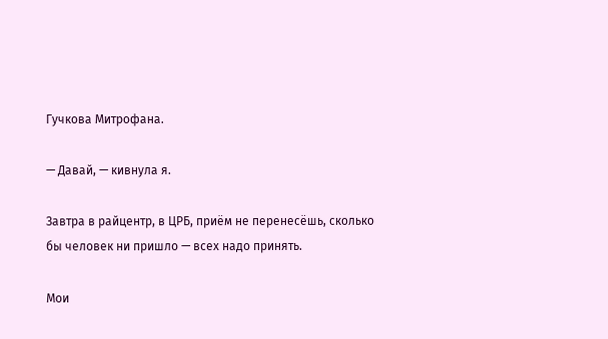Гучкова Митрофана.

— Давай, — кивнула я.

Завтра в райцентр, в ЦРБ, приём не перенесёшь, сколько бы человек ни пришло — всех надо принять.

Мои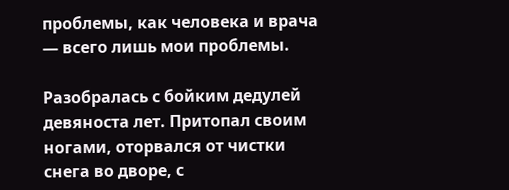проблемы, как человека и врача — всего лишь мои проблемы.

Разобралась с бойким дедулей девяноста лет. Притопал своим ногами, оторвался от чистки снега во дворе, с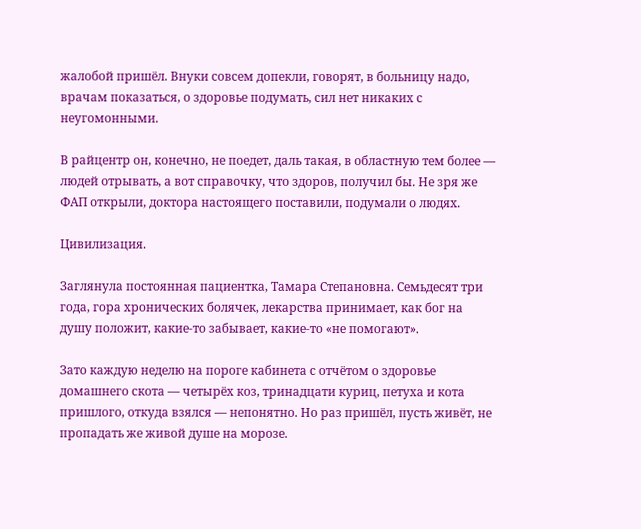жалобой пришёл. Внуки совсем допекли, говорят, в больницу надо, врачам показаться, о здоровье подумать, сил нет никаких с неугомонными.

В райцентр он, конечно, не поедет, даль такая, в областную тем более — людей отрывать, а вот справочку, что здоров, получил бы. Не зря же ФАП открыли, доктора настоящего поставили, подумали о людях.

Цивилизация.

Заглянула постоянная пациентка, Тамара Степановна. Семьдесят три года, гора хронических болячек, лекарства принимает, как бог на душу положит, какие-то забывает, какие-то «не помогают».

Зато каждую неделю на пороге кабинета с отчётом о здоровье домашнего скота — четырёх коз, тринадцати куриц, петуха и кота пришлого, откуда взялся — непонятно. Но раз пришёл, пусть живёт, не пропадать же живой душе на морозе.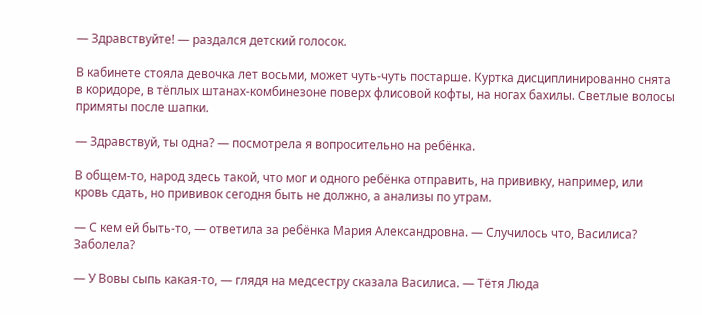— Здравствуйте! — раздался детский голосок.

В кабинете стояла девочка лет восьми, может чуть-чуть постарше. Куртка дисциплинированно снята в коридоре, в тёплых штанах-комбинезоне поверх флисовой кофты, на ногах бахилы. Светлые волосы примяты после шапки.

— Здравствуй, ты одна? — посмотрела я вопросительно на ребёнка.

В общем-то, народ здесь такой, что мог и одного ребёнка отправить, на прививку, например, или кровь сдать, но прививок сегодня быть не должно, а анализы по утрам.

— С кем ей быть-то, — ответила за ребёнка Мария Александровна. — Случилось что, Василиса? Заболела?

— У Вовы сыпь какая-то, — глядя на медсестру сказала Василиса. — Тётя Люда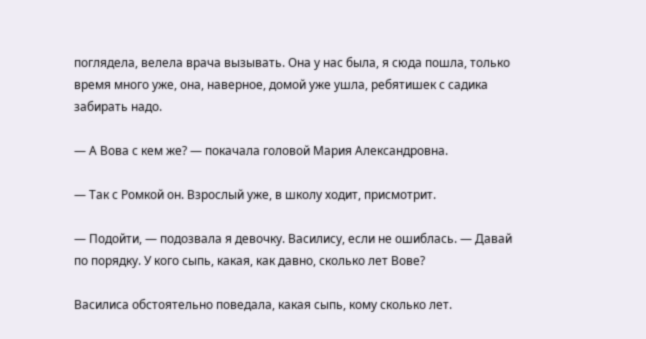поглядела, велела врача вызывать. Она у нас была, я сюда пошла, только время много уже, она, наверное, домой уже ушла, ребятишек с садика забирать надо.

— А Вова с кем же? — покачала головой Мария Александровна.

— Так с Ромкой он. Взрослый уже, в школу ходит, присмотрит.

— Подойти, — подозвала я девочку. Василису, если не ошиблась. — Давай по порядку. У кого сыпь, какая, как давно, сколько лет Вове?

Василиса обстоятельно поведала, какая сыпь, кому сколько лет.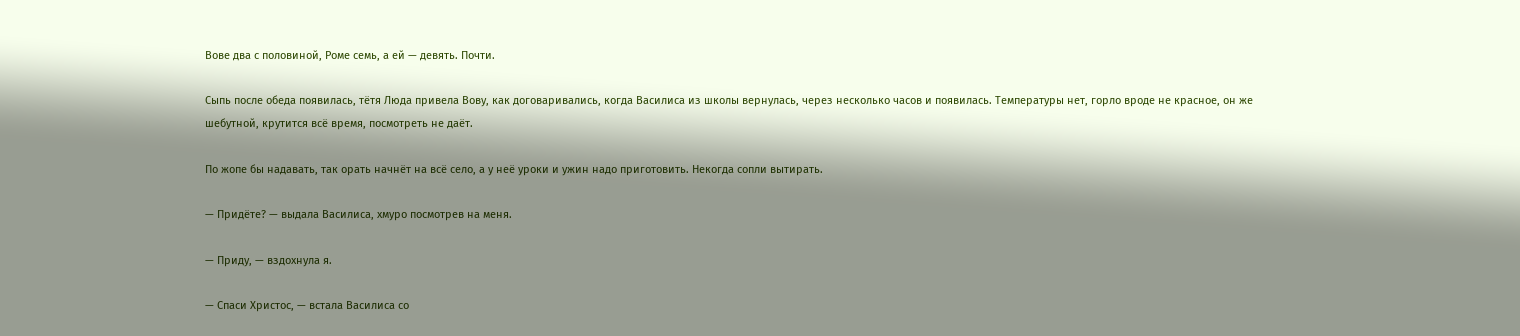Вове два с половиной, Роме семь, а ей — девять. Почти.

Сыпь после обеда появилась, тётя Люда привела Вову, как договаривались, когда Василиса из школы вернулась, через несколько часов и появилась. Температуры нет, горло вроде не красное, он же шебутной, крутится всё время, посмотреть не даёт.

По жопе бы надавать, так орать начнёт на всё село, а у неё уроки и ужин надо приготовить. Некогда сопли вытирать.

— Придёте? — выдала Василиса, хмуро посмотрев на меня.

— Приду, — вздохнула я.

— Спаси Христос, — встала Василиса со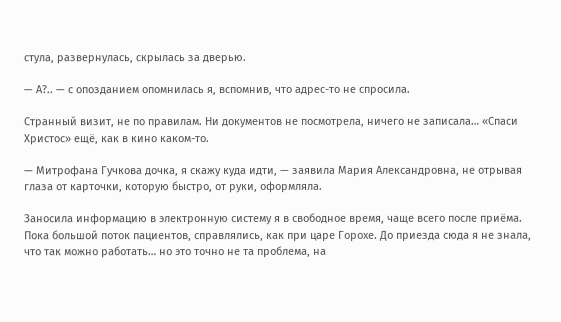стула, развернулась, скрылась за дверью.

— А?.. — с опозданием опомнилась я, вспомнив, что адрес-то не спросила.

Странный визит, не по правилам. Ни документов не посмотрела, ничего не записала… «Спаси Христос» ещё, как в кино каком-то.

— Митрофана Гучкова дочка, я скажу куда идти, — заявила Мария Александровна, не отрывая глаза от карточки, которую быстро, от руки, оформляла.

Заносила информацию в электронную систему я в свободное время, чаще всего после приёма. Пока большой поток пациентов, справлялись, как при царе Горохе. До приезда сюда я не знала, что так можно работать… но это точно не та проблема, на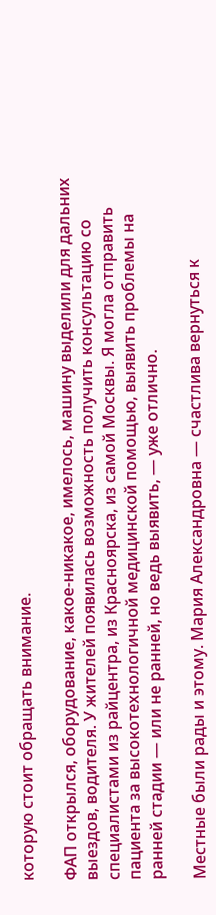которую стоит обращать внимание.

ФАП открылся, оборудование, какое-никакое, имелось, машину выделили для дальних выездов, водителя. У жителей появилась возможность получить консультацию со специалистами из райцентра, из Красноярска, из самой Москвы. Я могла отправить пациента за высокотехнологичной медицинской помощью, выявить проблемы на ранней стадии — или не ранней, но ведь выявить, — уже отлично.

Местные были рады и этому. Мария Александровна — счастлива вернуться к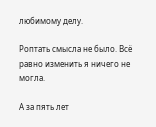любимому делу.

Роптать смысла не было. Всё равно изменить я ничего не могла.

А за пять лет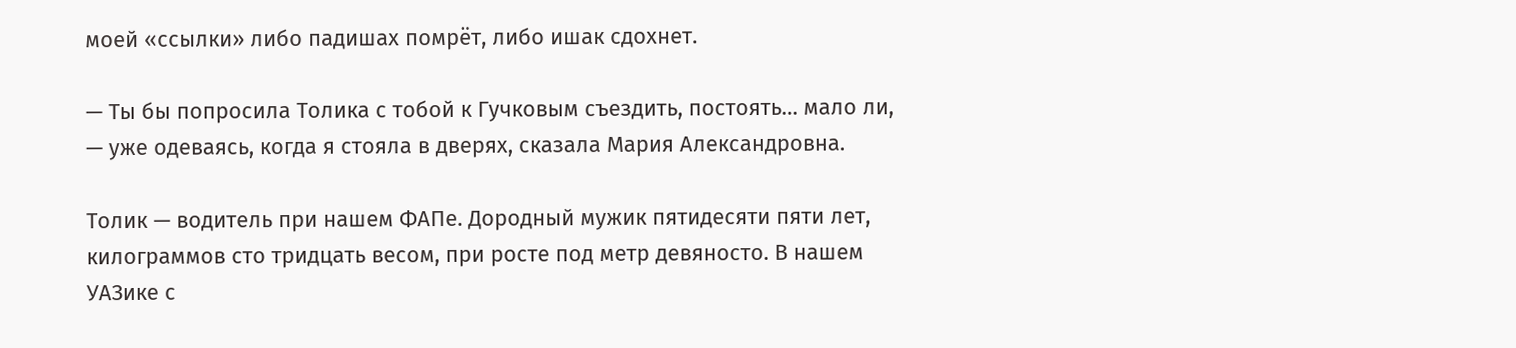моей «ссылки» либо падишах помрёт, либо ишак сдохнет.

— Ты бы попросила Толика с тобой к Гучковым съездить, постоять… мало ли, — уже одеваясь, когда я стояла в дверях, сказала Мария Александровна.

Толик — водитель при нашем ФАПе. Дородный мужик пятидесяти пяти лет, килограммов сто тридцать весом, при росте под метр девяносто. В нашем УАЗике с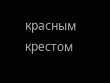красным крестом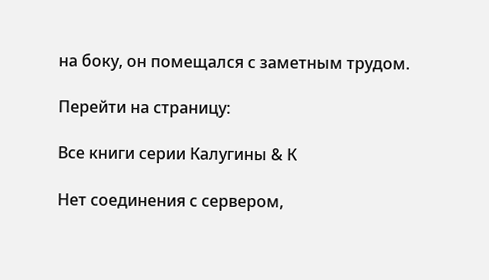на боку, он помещался с заметным трудом.

Перейти на страницу:

Все книги серии Калугины & К

Нет соединения с сервером,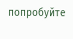попробуйте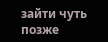зайти чуть позже